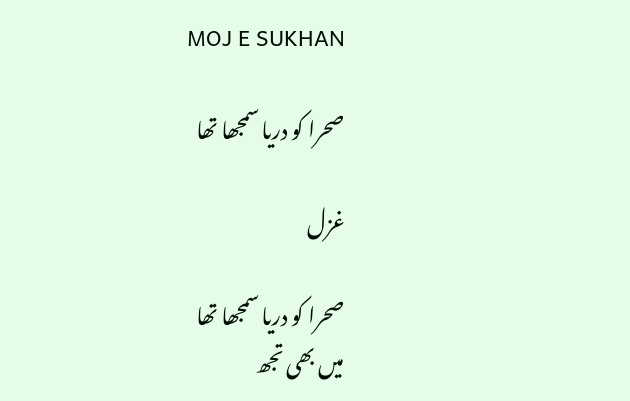MOJ E SUKHAN

صحرا کو دریا سمجھا تھا

غزل

صحرا کو دریا سمجھا تھا
میں بھی تجھ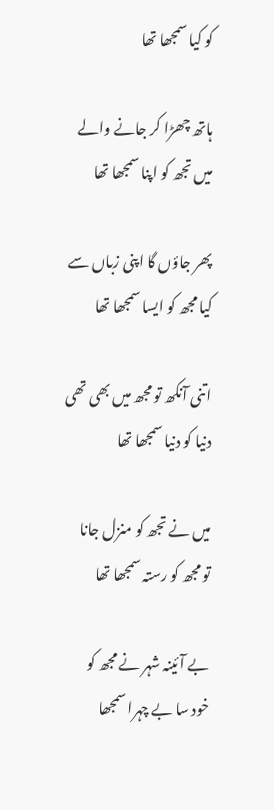کو کیا سمجھا تھا

ہاتھ چھڑا کر جانے والے
میں تجھ کو اپنا سمجھا تھا

پھر جاؤں گا اپنی زباں سے
کیا مجھ کو ایسا سمجھا تھا

اتنی آنکھ تو مجھ میں بھی تھی
دنیا کو دنیا سمجھا تھا

میں نے تجھ کو منزل جانا
تو مجھ کو رستہ سمجھا تھا

بے آئینہ شہر نے مجھ کو
خود سا بے چہرا سمجھا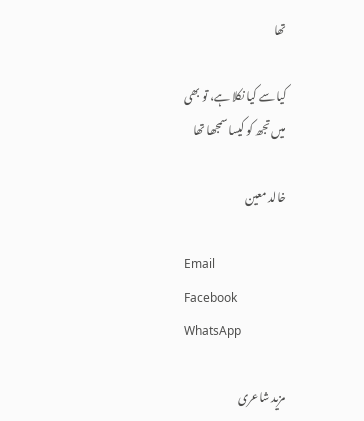تھا

کیا سے کیا نکلا ہے، تو بھی
میں تجھ کو کیسا سمجھا تھا

خالد معین

Email
Facebook
WhatsApp

مزید شاعری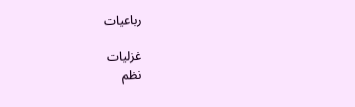رباعیات

غزلیات
نظم